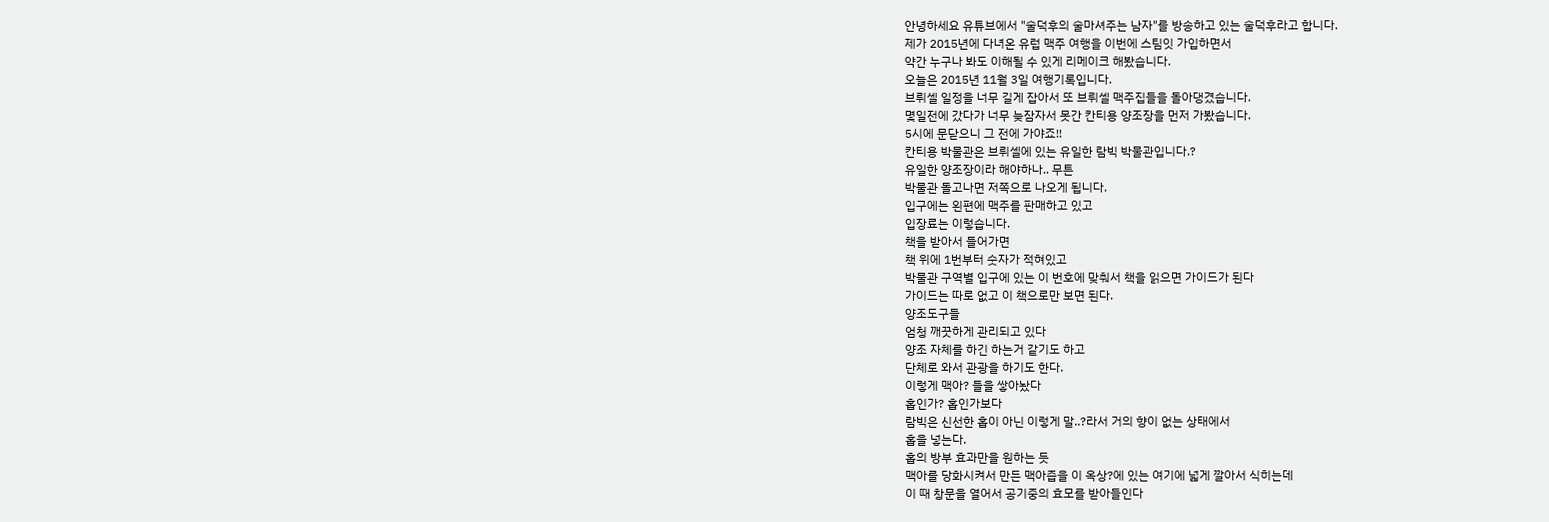안녕하세요 유튜브에서 "술덕후의 술마셔주는 남자"를 방송하고 있는 술덕후라고 합니다.
제가 2015년에 다녀온 유럽 맥주 여행을 이번에 스팀잇 가입하면서
약간 누구나 봐도 이해될 수 있게 리메이크 해봤습니다.
오늘은 2015년 11월 3일 여행기록입니다.
브뤼셀 일정을 너무 길게 잡아서 또 브뤼셀 맥주집들을 돌아댕겼습니다.
몇일전에 갔다가 너무 늦잠자서 못간 칸티용 양조장을 먼저 가봤습니다.
5시에 문닫으니 그 전에 가야죠!!
칸티용 박물관은 브뤼셀에 있는 유일한 람빅 박물관입니다.?
유일한 양조장이라 해야하나.. 무튼
박물관 돌고나면 저쪽으로 나오게 됩니다.
입구에는 왼편에 맥주를 판매하고 있고
입장료는 이렇습니다.
책을 받아서 들어가면
책 위에 1번부터 숫자가 적혀있고
박물관 구역별 입구에 있는 이 번호에 맞춰서 책을 읽으면 가이드가 된다
가이드는 따로 없고 이 책으로만 보면 된다.
양조도구들
엄청 깨끗하게 관리되고 있다
양조 자체를 하긴 하는거 같기도 하고
단체로 와서 관광을 하기도 한다.
이렇게 맥아? 들을 쌓아놨다
홉인가? 홉인가보다
람빅은 신선한 홉이 아닌 이렇게 말..?라서 거의 향이 없는 상태에서
홉을 넣는다.
홉의 방부 효과만을 원하는 듯
맥아를 당화시켜서 만든 맥아즙을 이 옥상?에 있는 여기에 넓게 깔아서 식히는데
이 때 창문을 열어서 공기중의 효모를 받아들인다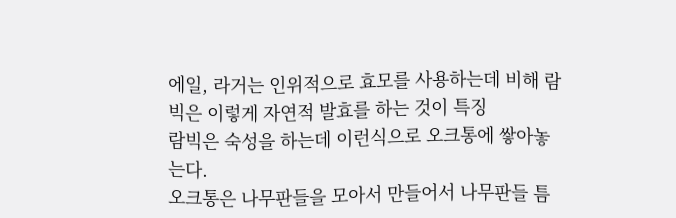에일, 라거는 인위적으로 효모를 사용하는데 비해 람빅은 이렇게 자연적 발효를 하는 것이 특징
람빅은 숙성을 하는데 이런식으로 오크통에 쌓아놓는다.
오크통은 나무판들을 모아서 만들어서 나무판들 틈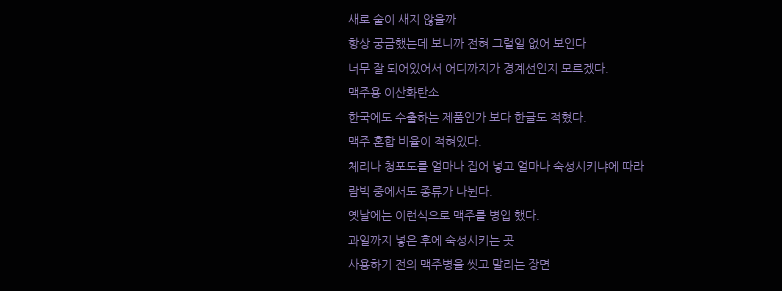새로 술이 새지 않을까
항상 궁금했는데 보니까 전혀 그럴일 없어 보인다
너무 잘 되어있어서 어디까지가 경계선인지 모르겠다.
맥주용 이산화탄소
한국에도 수출하는 제품인가 보다 한글도 적혔다.
맥주 혼합 비율이 적혀있다.
체리나 청포도를 얼마나 집어 넣고 얼마나 숙성시키냐에 따라
람빅 중에서도 종류가 나뉜다.
옛날에는 이런식으로 맥주를 병입 했다.
과일까지 넣은 후에 숙성시키는 곳
사용하기 전의 맥주병을 씻고 말리는 장면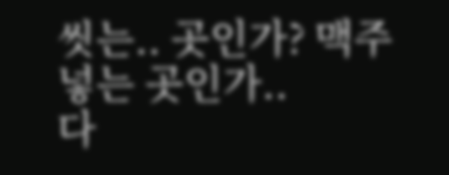씻는.. 곳인가? 맥주 넣는 곳인가..
다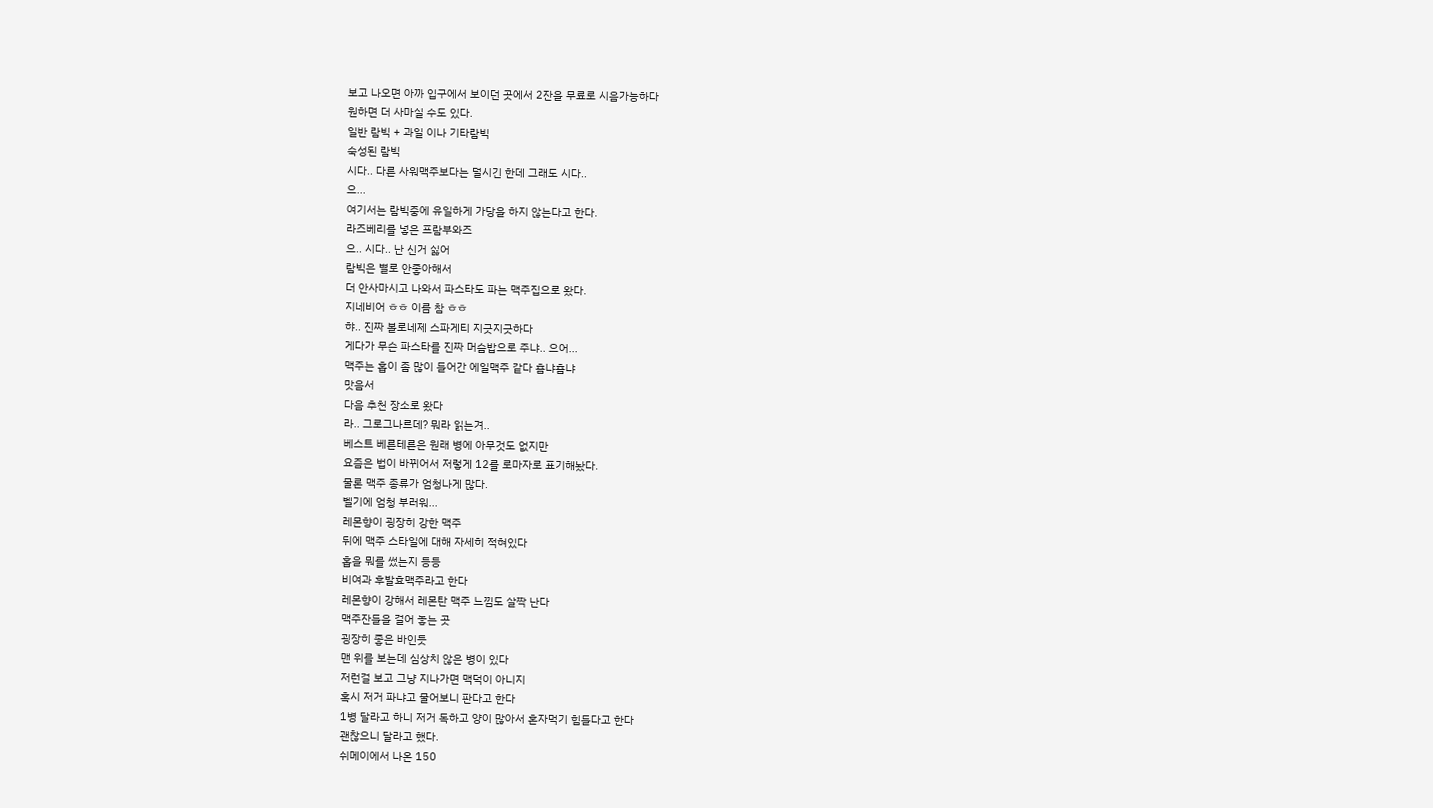보고 나오면 아까 입구에서 보이던 곳에서 2잔을 무료로 시음가능하다
원하면 더 사마실 수도 있다.
일반 람빅 + 과일 이나 기타람빅
숙성된 람빅
시다.. 다른 사워맥주보다는 덜시긴 한데 그래도 시다..
으...
여기서는 람빅중에 유일하게 가당을 하지 않는다고 한다.
라즈베리를 넣은 프람부와즈
으.. 시다.. 난 신거 싫어
람빅은 별로 안좋아해서
더 안사마시고 나와서 파스타도 파는 맥주집으로 왔다.
지네비어 ㅎㅎ 이름 참 ㅎㅎ
햐.. 진짜 볼로네제 스파게티 지긋지긋하다
게다가 무슨 파스타를 진짜 머슴밥으로 주냐.. 으어...
맥주는 홉이 좀 많이 들어간 에일맥주 같다 흠냐흠냐
맛음서
다음 추천 장소로 왔다
라.. 그로그나르데? 뭐라 읽는겨..
베스트 베른테른은 원래 병에 아무것도 없지만
요즘은 법이 바뀌어서 저렇게 12를 로마자로 표기해놨다.
물론 맥주 종류가 엄청나게 많다.
벨기에 엄청 부러워...
레몬향이 굉장히 강한 맥주
뒤에 맥주 스타일에 대해 자세히 적혀있다
홉을 뭐를 썼는지 등등
비여과 후발효맥주라고 한다
레몬향이 강해서 레몬탄 맥주 느낌도 살짝 난다
맥주잔들을 걸어 놓는 곳
굉장히 좋은 바인듯
맨 위를 보는데 심상치 않은 병이 있다
저런걸 보고 그냥 지나가면 맥덕이 아니지
혹시 저거 파냐고 물어보니 판다고 한다
1병 달라고 하니 저거 독하고 양이 많아서 혼자먹기 힘들다고 한다
괜찮으니 달라고 했다.
쉬메이에서 나온 150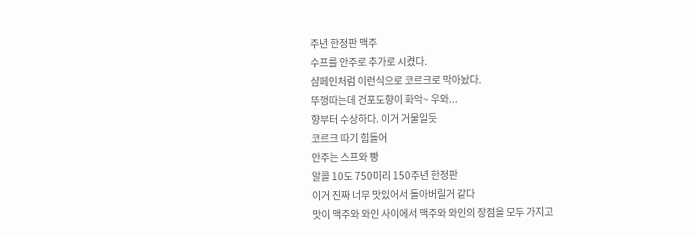주년 한정판 맥주
수프를 안주로 추가로 시켰다.
샴페인처럼 이런식으로 코르크로 막아놨다.
뚜껑따는데 건포도향이 화악~ 우와...
향부터 수상하다. 이거 거물일듯
코르크 따기 힘들어
안주는 스프와 빵
알콜 10도 750미리 150주년 한정판
이거 진짜 너무 맛있어서 돌아버릴거 같다
맛이 맥주와 와인 사이에서 맥주와 와인의 장점을 모두 가지고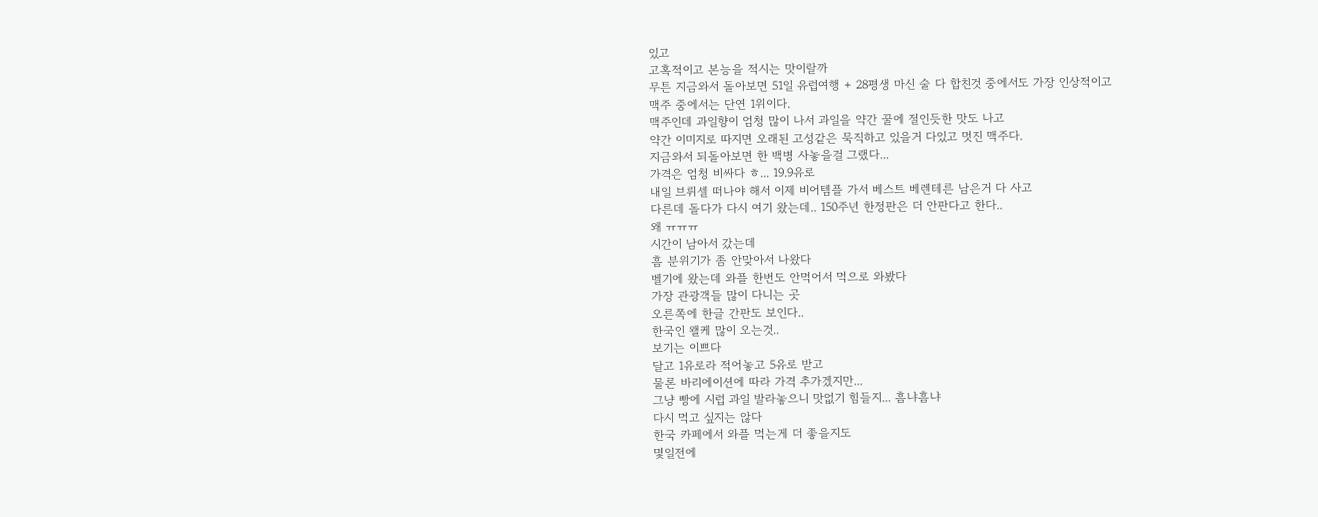있고
고혹적이고 본능을 적시는 맛이랄까
무튼 지금와서 돌아보면 51일 유럽여행 + 28평생 마신 술 다 합친것 중에서도 가장 인상적이고
맥주 중에서는 단연 1위이다.
맥주인데 과일향이 엄청 많이 나서 과일을 약간 꿀에 절인듯한 맛도 나고
약간 이미지로 따지면 오래된 고성같은 묵직하고 있을거 다있고 멋진 맥주다.
지금와서 되돌아보면 한 백병 사놓을걸 그랬다...
가격은 엄청 비싸다 ㅎ... 19.9유로
내일 브뤼셀 떠나야 해서 이제 비어템플 가서 베스트 베렌테른 남은거 다 사고
다른데 돌다가 다시 여기 왔는데.. 150주년 한정판은 더 안판다고 한다..
왜 ㅠㅠㅠ
시간이 남아서 갔는데
흠 분위기가 좀 안맞아서 나왔다
벨기에 왔는데 와플 한번도 안먹어서 먹으로 와봤다
가장 관광객들 많이 다니는 곳
오른쪽에 한글 간판도 보인다..
한국인 왤케 많이 오는것..
보기는 이쁘다
달고 1유로라 적어놓고 5유로 받고
물론 바리에이션에 따라 가격 추가겠지만...
그냥 빵에 시럽 과일 발라놓으니 맛없기 힘들지... 흠냐흠냐
다시 먹고 싶지는 않다
한국 카페에서 와플 먹는게 더 좋을지도
몇일전에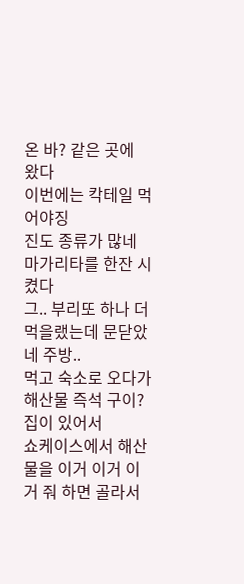온 바? 같은 곳에 왔다
이번에는 칵테일 먹어야징
진도 종류가 많네
마가리타를 한잔 시켰다
그.. 부리또 하나 더 먹을랬는데 문닫았네 주방..
먹고 숙소로 오다가 해산물 즉석 구이?집이 있어서
쇼케이스에서 해산물을 이거 이거 이거 줘 하면 골라서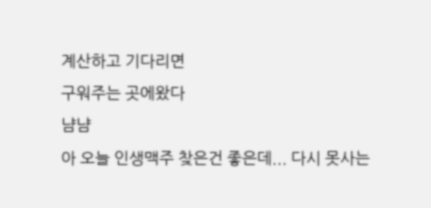계산하고 기다리면
구워주는 곳에왔다
냠냠
아 오늘 인생맥주 찾은건 좋은데... 다시 못사는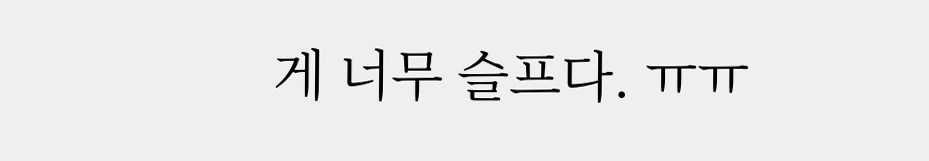게 너무 슬프다. ㅠㅠ